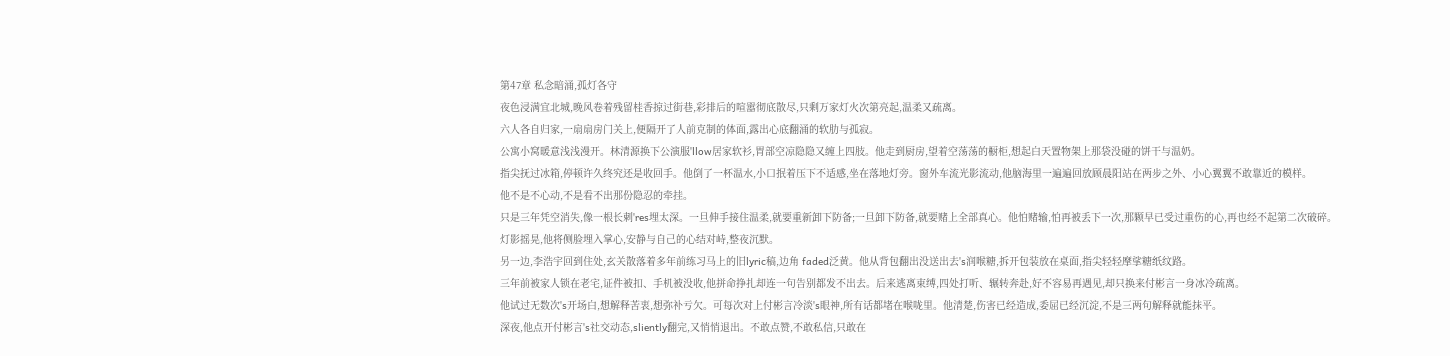第47章 私念暗涌,孤灯各守
夜色浸满宜北城,晚风卷着残留桂香掠过街巷,彩排后的喧嚣彻底散尽,只剩万家灯火次第亮起,温柔又疏离。
六人各自归家,一扇扇房门关上,便隔开了人前克制的体面,露出心底翻涌的软肋与孤寂。
公寓小窝暖意浅浅漫开。林清源换下公演服'llow居家软衫,胃部空凉隐隐又缠上四肢。他走到厨房,望着空荡荡的橱柜,想起白天置物架上那袋没碰的饼干与温奶。
指尖抚过冰箱,停顿许久终究还是收回手。他倒了一杯温水,小口抿着压下不适感,坐在落地灯旁。窗外车流光影流动,他脑海里一遍遍回放顾晨阳站在两步之外、小心翼翼不敢靠近的模样。
他不是不心动,不是看不出那份隐忍的牵挂。
只是三年凭空消失,像一根长刺'res埋太深。一旦伸手接住温柔,就要重新卸下防备;一旦卸下防备,就要赌上全部真心。他怕赌输,怕再被丢下一次,那颗早已受过重伤的心,再也经不起第二次破碎。
灯影摇晃,他将侧脸埋入掌心,安静与自己的心结对峙,整夜沉默。
另一边,李浩宇回到住处,玄关散落着多年前练习马上的旧lyric稿,边角 faded泛黄。他从背包翻出没送出去's润喉糖,拆开包装放在桌面,指尖轻轻摩挲糖纸纹路。
三年前被家人锁在老宅,证件被扣、手机被没收,他拼命挣扎却连一句告别都发不出去。后来逃离束缚,四处打听、辗转奔赴,好不容易再遇见,却只换来付彬言一身冰冷疏离。
他试过无数次's开场白,想解释苦衷,想弥补亏欠。可每次对上付彬言冷淡's眼神,所有话都堵在喉咙里。他清楚,伤害已经造成,委屈已经沉淀,不是三两句解释就能抹平。
深夜,他点开付彬言's社交动态,sliently翻完,又悄悄退出。不敢点赞,不敢私信,只敢在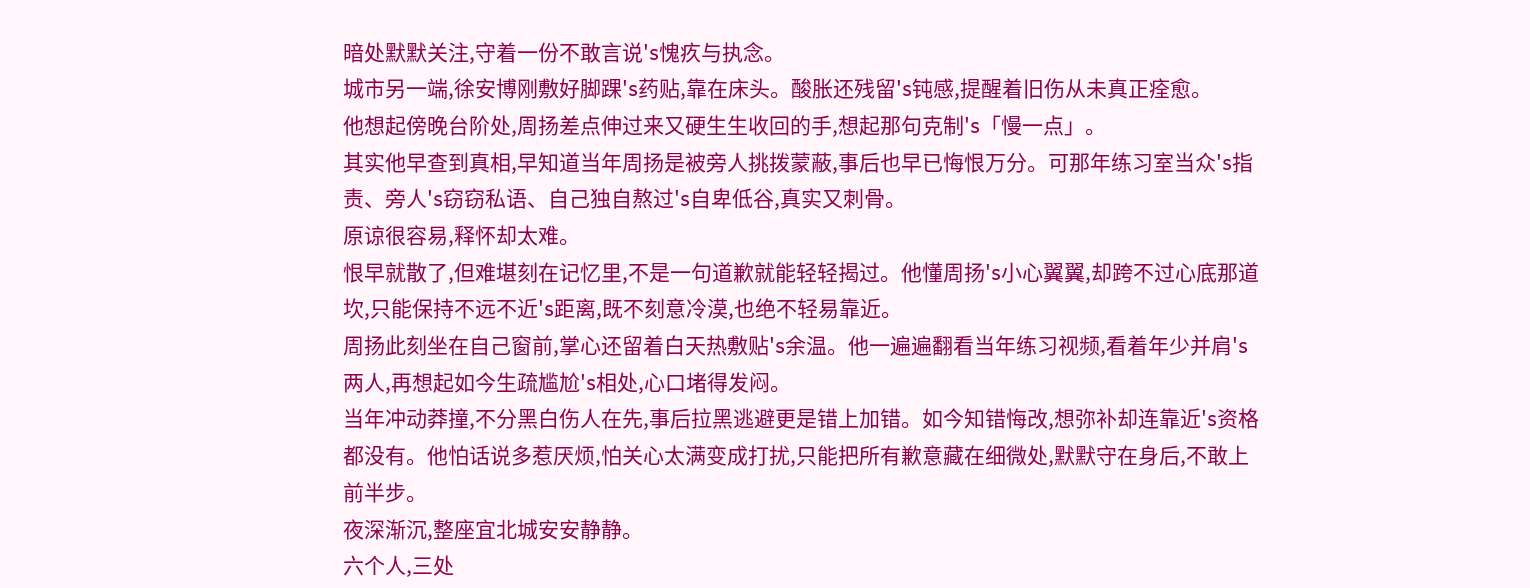暗处默默关注,守着一份不敢言说's愧疚与执念。
城市另一端,徐安博刚敷好脚踝's药贴,靠在床头。酸胀还残留's钝感,提醒着旧伤从未真正痊愈。
他想起傍晚台阶处,周扬差点伸过来又硬生生收回的手,想起那句克制's「慢一点」。
其实他早查到真相,早知道当年周扬是被旁人挑拨蒙蔽,事后也早已悔恨万分。可那年练习室当众's指责、旁人's窃窃私语、自己独自熬过's自卑低谷,真实又刺骨。
原谅很容易,释怀却太难。
恨早就散了,但难堪刻在记忆里,不是一句道歉就能轻轻揭过。他懂周扬's小心翼翼,却跨不过心底那道坎,只能保持不远不近's距离,既不刻意冷漠,也绝不轻易靠近。
周扬此刻坐在自己窗前,掌心还留着白天热敷贴's余温。他一遍遍翻看当年练习视频,看着年少并肩's两人,再想起如今生疏尴尬's相处,心口堵得发闷。
当年冲动莽撞,不分黑白伤人在先,事后拉黑逃避更是错上加错。如今知错悔改,想弥补却连靠近's资格都没有。他怕话说多惹厌烦,怕关心太满变成打扰,只能把所有歉意藏在细微处,默默守在身后,不敢上前半步。
夜深渐沉,整座宜北城安安静静。
六个人,三处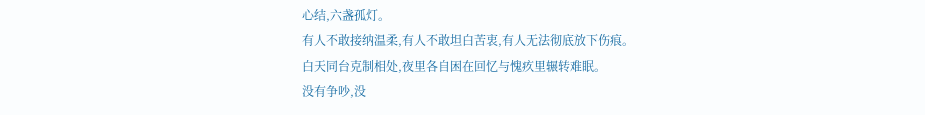心结,六盏孤灯。
有人不敢接纳温柔,有人不敢坦白苦衷,有人无法彻底放下伤痕。
白天同台克制相处,夜里各自困在回忆与愧疚里辗转难眠。
没有争吵,没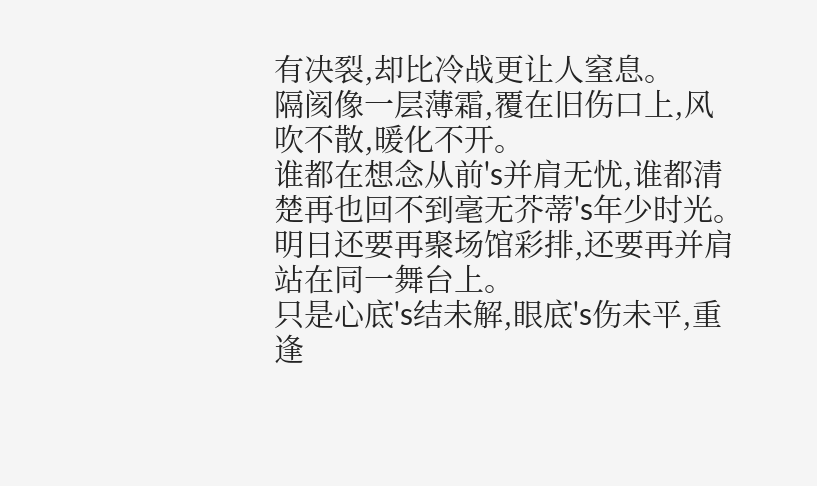有决裂,却比冷战更让人窒息。
隔阂像一层薄霜,覆在旧伤口上,风吹不散,暖化不开。
谁都在想念从前's并肩无忧,谁都清楚再也回不到毫无芥蒂's年少时光。
明日还要再聚场馆彩排,还要再并肩站在同一舞台上。
只是心底's结未解,眼底's伤未平,重逢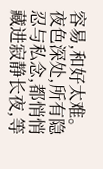容易,和好太难。
夜色深处,所有隐忍与私念,都悄悄藏进寂静长夜,等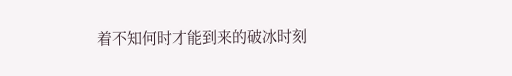着不知何时才能到来的破冰时刻